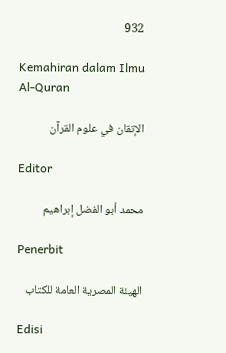932

Kemahiran dalam Ilmu Al-Quran

الإتقان في علوم القرآن

Editor

محمد أبو الفضل إبراهيم

Penerbit

الهيئة المصرية العامة للكتاب

Edisi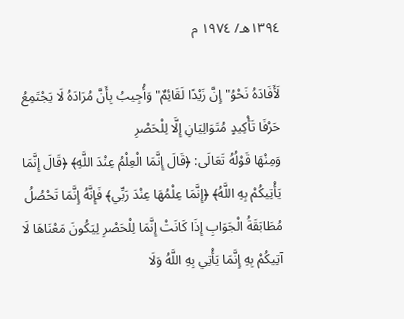١٣٩٤هـ/ ١٩٧٤ م

لَأَفَادَهُ نَحْوُ"إِنَّ زَيْدًا لَقَائِمٌ" وَأُجِيبُ بِأَنَّ مُرَادَهُ لَا يَجْتَمِعُ حَرْفَا تَأْكِيدٍ مُتَوَالِيَانِ إِلَّا لِلْحَصْرِ
وَمِنْهَا قَوْلُهُ تَعَالَى: ﴿قَالَ إِنَّمَا الْعِلْمُ عِنْدَ اللَّهِ﴾ ﴿قَالَ إِنَّمَا يَأْتِيكُمْ بِهِ اللَّهُ﴾ ﴿إِنَّمَا عِلْمُهَا عِنْدَ رَبِّي﴾ فَإِنَّهُ إِنَّمَا تَحْصُلُ مُطَابَقَةُ الْجَوَابِ إِذَا كَانَتْ إِنَّمَا لِلْحَصْرِ لِيَكُونَ مَعْنَاهَا لَا آتِيكُمْ بِهِ إِنَّمَا يَأْتِي بِهِ اللَّهُ وَلَا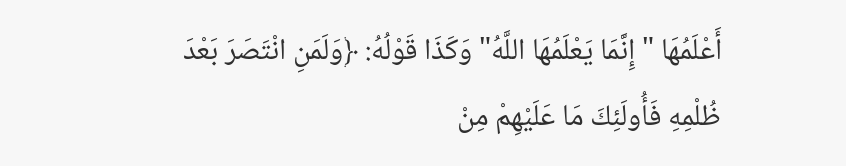أَعْلَمُهَا "إِنَّمَا يَعْلَمُهَا اللَّهُ" وَكَذَا قَوْلُهُ: ﴿وَلَمَنِ انْتَصَرَ بَعْدَ ظُلْمِهِ فَأُولَئِكَ مَا عَلَيْهِمْ مِنْ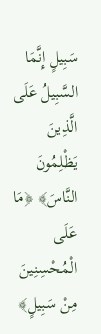سَبِيلٍ إِنَّمَا السَّبِيلُ عَلَى الَّذِينَ يَظْلِمُونَ النَّاسَ﴾ ﴿مَا عَلَى الْمُحْسِنِينَ مِنْ سَبِيلٍ﴾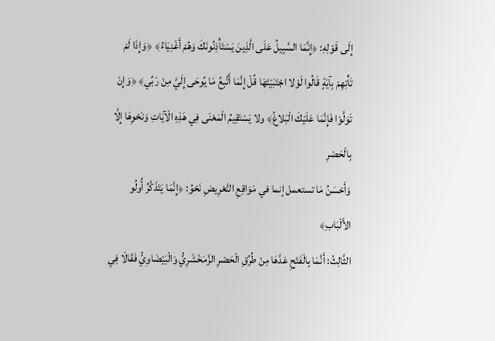إِلَى قَوْلِهِ: ﴿إِنَّمَا السَّبِيلُ عَلَى الَّذِينَ يَسْتَأْذِنُونَكَ وَهُمْ أَغْنِيَاءُ﴾ ﴿وَإِذَا لَمْ تَأْتِهِمْ بِآيَةٍ قَالُوا لَوْلا اجْتَبَيْتَهَا قُلْ إِنَّمَا أَتَّبِعُ مَا يُوحَى إِلَيَّ مِنْ رَبِّي﴾ ﴿وَإِنْ تَوَلَّوْا فَإِنَّمَا عَلَيْكَ الْبَلاغُ﴾ ولا يَسْتَقِيمُ الْمَعْنَى فِي هَذِهِ الْآيَاتِ وَنَحْوِهَا إِلَّا بِالْحَصْرِ
وَأَحْسَنُ مَا تستعمل إنما في مَوَاقِعِ التَّعْرِيضِ نَحْوُ: ﴿إِنَّمَا يَتَذَكَّرُ أُولُو الأَلْبَابِ﴾
الثَّالِثُ: أَنَّمَا بِالْفَتْحِ عَدَّهَا مِنْ طُرُقِ الْحَصْرِ الزَّمَخْشَرِيُّ وَالْبَيْضَاوِيُّ فَقَالَا فِي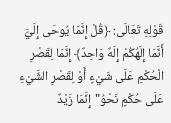قَوْلِهِ تَعَالَى: ﴿قُلْ إِنَّمَا يُوحَى إِلَيَّ أَنَّمَا إِلَهُكُمْ إِلَهٌ وَاحِدٌ﴾ إِنَّمَا لِقَصْرِ الْحُكْمِ عَلَى شَيْءٍ أَوْ لِقَصْرِ الشَّيْءِ عَلَى حُكْمٍ نَحْوُ"إِنَّمَا زَيْدٌ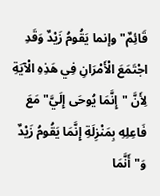قَائِمٌ" وإنما يَقُومُ زَيْدٌ وَقَدِ اجْتَمَعَ الْأَمْرَانِ فِي هَذِهِ الْآيَةِ لِأَنَّ "إِنَّمَا يُوحَى إِلَيَّ" مَعَ فَاعِلِهِ بِمَنْزِلَةِ إِنَّمَا يَقُومُ زَيْدٌ وَ"أَنَّمَا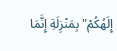إِلَهُكُمْ" بِمَنْزِلَةِ إِنَّمَا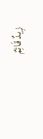زِيدٌ قَائِمٌ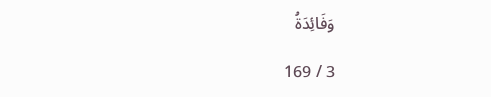وَفَائِدَةُ

3 / 169